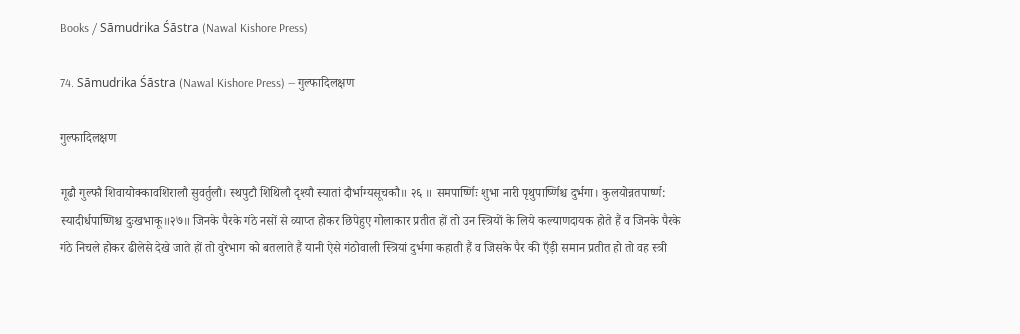Books / Sāmudrika Śāstra (Nawal Kishore Press)

74. Sāmudrika Śāstra (Nawal Kishore Press) — गुल्फादिलक्षण

गुल्फादिलक्षण

गूढौ गुल्फौ शिवायोक्कावशिरालौ सुवर्तुलौ। स्थपुटौ शिथिलौ दृश्यौ स्यातां दौर्भाग्यसूचकौ॥ २६ ॥ समपार्ष्णिः शुभा नारी पृथुपार्ष्णिश्च दुर्भगा। कुलयोन्नतपार्ष्ण: स्यादीर्धपाष्णिश्च दुःखभाकू॥२७॥ जिनके पैरके गंठे नसों से व्याप्त होकर छिपेहुए गोलाकार प्रतीत हों तो उन स्त्रियों के लिये कल्याणदायक होते हैं व जिनके पैरके गंठे निचले होकर ढीलेसे देखे जाते हों तो वुरेभाग को बतलाते हैं यानी ऐसे गंठोवाली स्त्रियां दुर्भगा कहाती हैं व जिसके पैर की एँड़ी समान प्रतीत हो तो वह स्त्री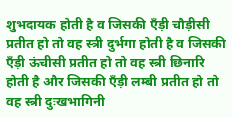शुभदायक होती है व जिसकी एँड़ी चौड़ीसी प्रतीत हो तो वह स्त्री दुर्भगा होती है व जिसकी एँड़ी ऊंचीसी प्रतीत हो तो वह स्त्री छिनारि होती है और जिसकी एँड़ी लम्बी प्रतीत हो तो वह स्त्री दुःखभागिनी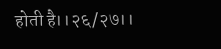होती है।।२६/२७।।